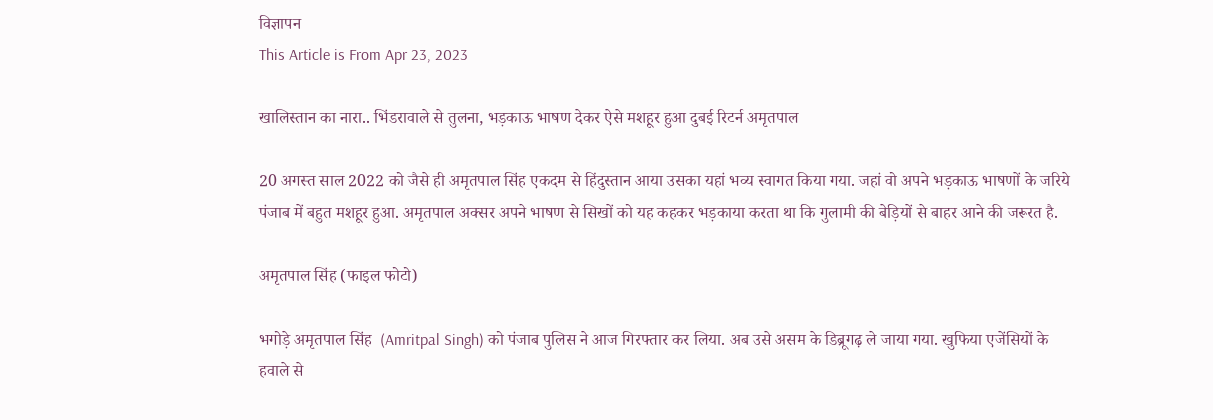विज्ञापन
This Article is From Apr 23, 2023

खालिस्तान का नारा.. भिंडरावाले से तुलना, भड़काऊ भाषण देकर ऐसे मशहूर हुआ दुबई रिटर्न अमृतपाल

20 अगस्त साल 2022 को जैसे ही अमृतपाल सिंह एकदम से हिंदुस्तान आया उसका यहां भव्य स्वागत किया गया. जहां वो अपने भड़काऊ भाषणों के जरिये पंजाब में बहुत मशहूर हुआ. अमृतपाल अक्सर अपने भाषण से सिखों को यह कहकर भड़काया करता था कि गुलामी की बेड़ियों से बाहर आने की जरूरत है.

अमृतपाल सिंह (फाइल फोटो)

भगोड़े अमृतपाल सिंह  (Amritpal Singh) को पंजाब पुलिस ने आज गिरफ्तार कर लिया. अब उसे असम के डिब्रूगढ़ ले जाया गया. खुफिया एजेंसियों के हवाले से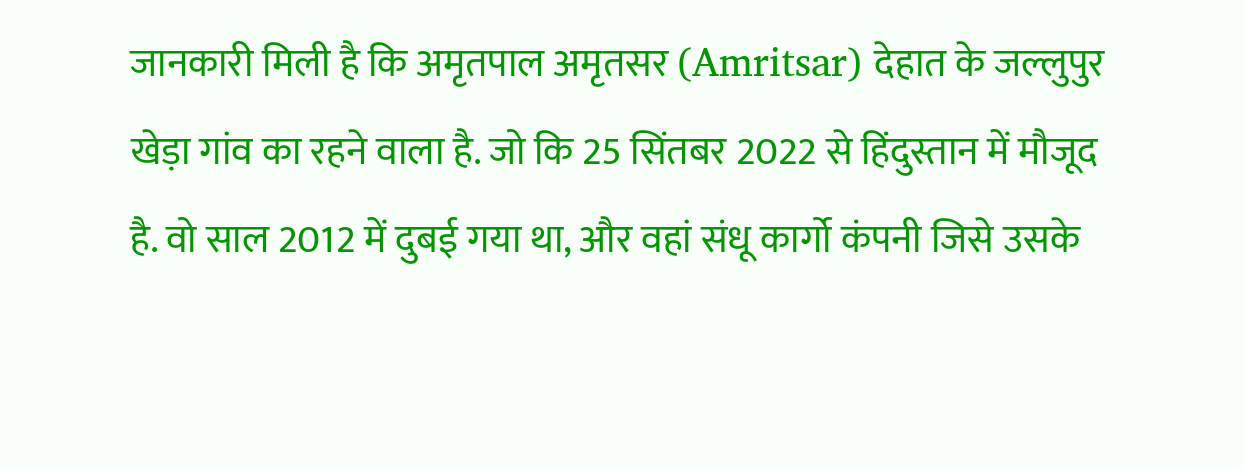जानकारी मिली है कि अमृतपाल अमृतसर (Amritsar) देहात के जल्लुपुर खेड़ा गांव का रहने वाला है. जो कि 25 सिंतबर 2022 से हिंदुस्तान में मौजूद है. वो साल 2012 में दुबई गया था, और वहां संधू कार्गो कंपनी जिसे उसके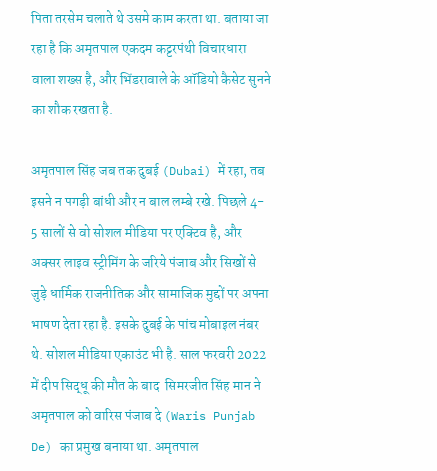पिता तरसेम चलाते थे उसमे काम करता था. बताया जा रहा है कि अमृतपाल एकदम कट्टरपंथी विचारधारा वाला शख्स है, और भिंडरावाले के ऑडियो कैसेट सुनने का शौक रखता है.

अमृतपाल सिंह जब तक दुबई (Dubai) में रहा, तब इसने न पगड़ी बांधी और न बाल लम्बे रखे. पिछले 4- 5 सालों से वो सोशल मीडिया पर एक्टिव है, और अक्सर लाइव स्ट्रीमिंग के जरिये पंजाब और सिखों से जुड़े धार्मिक राजनीतिक और सामाजिक मुद्दों पर अपना भाषण देता रहा है. इसके दुबई के पांच मोबाइल नंबर थे. सोशल मीडिया एकाउंट भी है. साल फरवरी 2022 में दीप सिद्धू की मौत के बाद  सिमरजीत सिंह मान ने अमृतपाल को वारिस पंजाब दे (Waris Punjab De) का प्रमुख बनाया था. अमृतपाल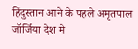हिंदुस्तान आने के पहले अमृतपाल जॉर्जिया देश मे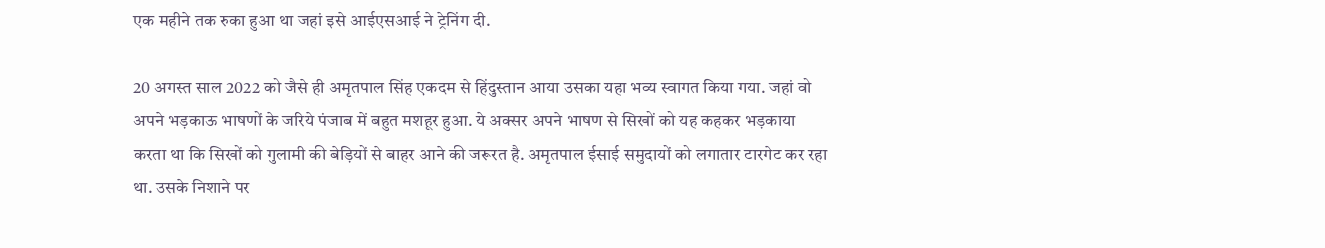एक महीने तक रुका हुआ था जहां इसे आईएसआई ने ट्रेनिंग दी.

20 अगस्त साल 2022 को जैसे ही अमृतपाल सिंह एकदम से हिंदुस्तान आया उसका यहा भव्य स्वागत किया गया. जहां वो अपने भड़काऊ भाषणों के जरिये पंजाब में बहुत मशहूर हुआ. ये अक्सर अपने भाषण से सिखों को यह कहकर भड़काया करता था कि सिखों को गुलामी की बेड़ियों से बाहर आने की जरूरत है. अमृतपाल ईसाई समुदायों को लगातार टारगेट कर रहा था. उसके निशाने पर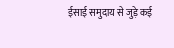ईसाई समुदाय से जुड़े कई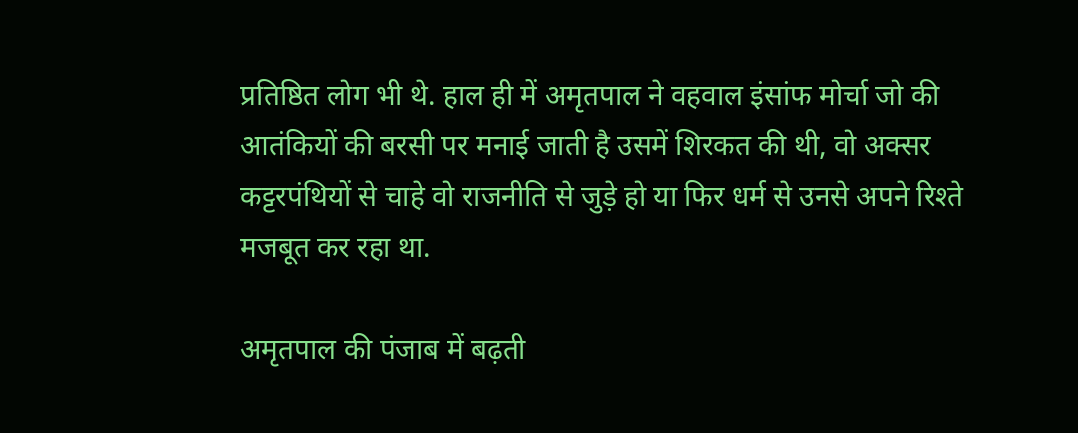प्रतिष्ठित लोग भी थे. हाल ही में अमृतपाल ने वहवाल इंसांफ मोर्चा जो की आतंकियों की बरसी पर मनाई जाती है उसमें शिरकत की थी, वो अक्सर कट्टरपंथियों से चाहे वो राजनीति से जुड़े हो या फिर धर्म से उनसे अपने रिश्ते मजबूत कर रहा था.

अमृतपाल की पंजाब में बढ़ती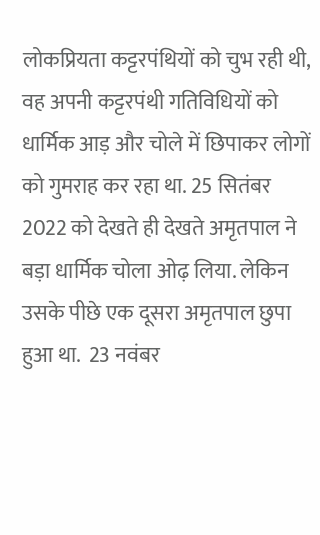लोकप्रियता कट्टरपंथियों को चुभ रही थी, वह अपनी कट्टरपंथी गतिविधियों को धार्मिक आड़ और चोले में छिपाकर लोगों को गुमराह कर रहा था. 25 सितंबर 2022 को देखते ही देखते अमृतपाल ने बड़ा धार्मिक चोला ओढ़ लिया. लेकिन उसके पीछे एक दूसरा अमृतपाल छुपा हुआ था.  23 नवंबर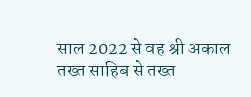साल 2022 से वह श्री अकाल तख्त साहिब से तख्त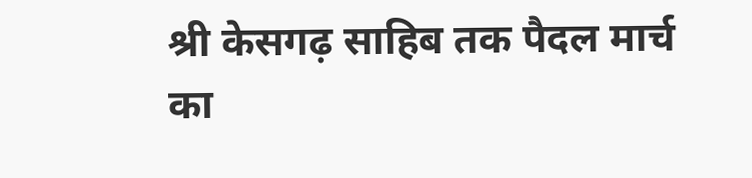श्री केसगढ़ साहिब तक पैदल मार्च का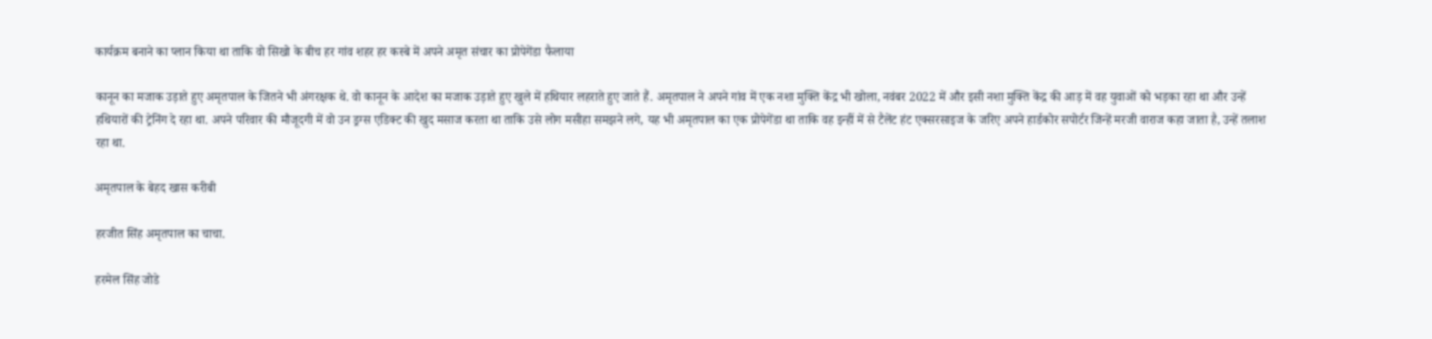कार्यक्रम बनाने का प्लान किया था ताकि वो सिखो के बीच हर गांव शहर हर कस्बे में अपने अमृत संचार का प्रोपेगेंडा फैलाया

कानून का मजाक उड़ाते हुए अमृतपाल के जितने भी अंगरक्षक थे. वो कानून के आदेश का मजाक उड़ाते हुए खुले में हथियार लहराते हुए जाते हैं. अमृतपाल ने अपने गांव में एक नशा मुक्ति केंद्र भी खोला, नवंबर 2022 में और इसी नशा मुक्ति केंद्र की आड़ में वह युवाओं को भड़का रहा था और उन्हें हथियारों की ट्रेनिंग दे रहा था. अपने परिवार की मौजूदगी में वो उन ड्रग्स एडिक्ट की खुद मसाज करता था ताकि उसे लोग मसीहा समझने लगे, यह भी अमृतपाल का एक प्रोपेगेंडा था ताकि वह इन्हीं में से टैलेंट हंट एक्सरसाइज के जरिए अपने हार्डकोर सपोर्टर जिन्हें मरजी वाराज कहा जाता है, उन्हें तलाश रहा था.

अमृतपाल के बेहद खास करीबी

हरजीत सिंह अमृतपाल का चाचा.

हरमेल सिंह जोडे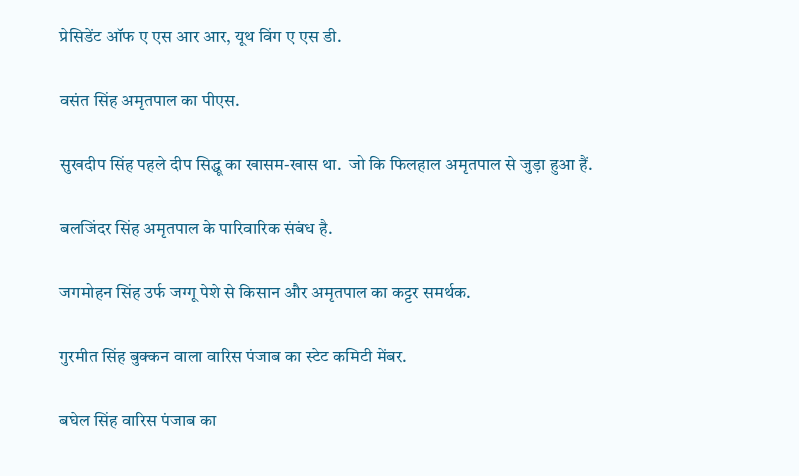प्रेसिडेंट ऑफ ए एस आर आर, यूथ विंग ए एस डी.

वसंत सिंह अमृतपाल का पीएस.

सुखदीप सिंह पहले दीप सिद्धू का खासम-खास था.  जो कि फिलहाल अमृतपाल से जुड़ा हुआ हैं.

बलजिंदर सिंह अमृतपाल के पारिवारिक संबंध है.

जगमोहन सिंह उर्फ जग्गू पेशे से किसान और अमृतपाल का कट्टर समर्थक.

गुरमीत सिंह बुक्कन वाला वारिस पंजाब का स्टेट कमिटी मेंबर.

बघेल सिंह वारिस पंजाब का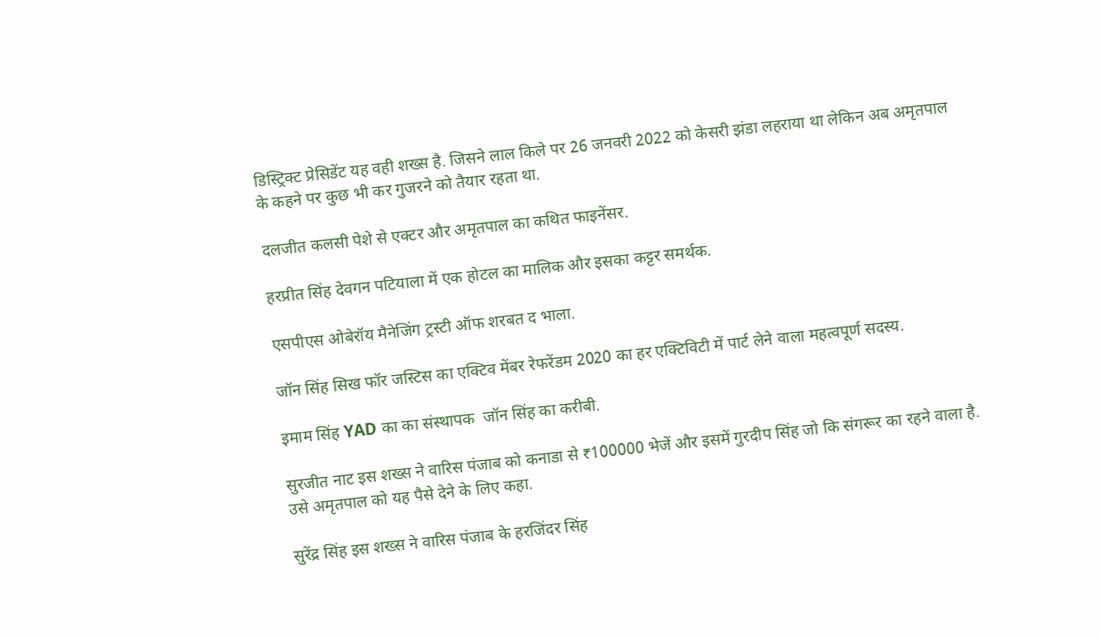डिस्ट्रिक्ट प्रेसिडेंट यह वही शख्स है. जिसने लाल किले पर 26 जनवरी 2022 को केसरी झंडा लहराया था लेकिन अब अमृतपाल के कहने पर कुछ भी कर गुजरने को तैयार रहता था.

दलजीत कलसी पेशे से एक्टर और अमृतपाल का कथित फाइनेंसर.

हरप्रीत सिंह देवगन पटियाला में एक होटल का मालिक और इसका कट्टर समर्थक.

एसपीएस ओबेरॉय मैनेजिंग ट्रस्टी ऑफ शरबत द भाला.

जॉन सिंह सिख फॉर जस्टिस का एक्टिव मेंबर रेफरेंडम 2020 का हर एक्टिविटी में पार्ट लेने वाला महत्वपूर्ण सदस्य.

इमाम सिंह YAD का का संस्थापक  जॉन सिंह का करीबी.

सुरजीत नाट इस शख्स ने वारिस पंजाब को कनाडा से ₹100000 भेजें और इसमें गुरदीप सिंह जो कि संगरूर का रहने वाला है. उसे अमृतपाल को यह पैसे देने के लिए कहा.

सुरेंद्र सिंह इस शख्स ने वारिस पंजाब के हरजिंदर सिंह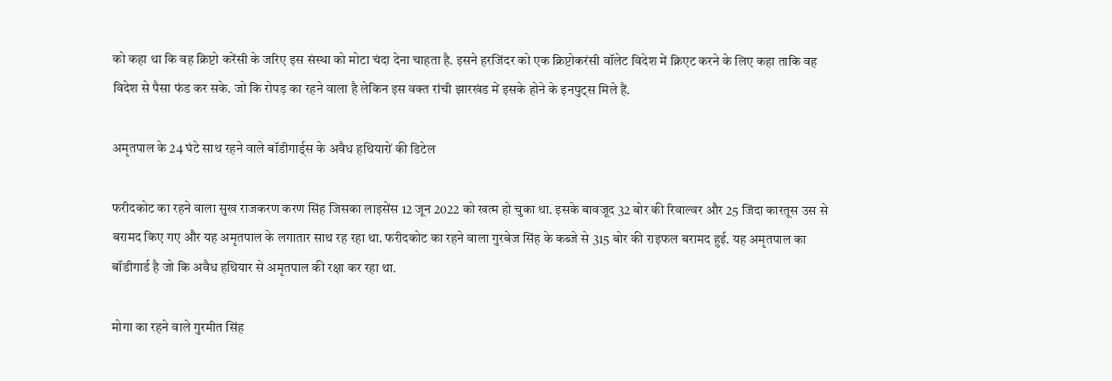को कहा था कि वह क्रिप्टो करेंसी के जरिए इस संस्था को मोटा चंदा देना चाहता है. इसने हरजिंदर को एक क्रिप्टोकरंसी वॉलेट विदेश में क्रिएट करने के लिए कहा ताकि वह विदेश से पैसा फंड कर सके. जो कि रोपड़ का रहने वाला है लेकिन इस वक्त रांची झारखंड में इसके होने के इनपुट्स मिले हैं.

अमृतपाल के 24 घंटे साथ रहने वाले बॉडीगार्ड्स के अवैध हथियारों की डिटेल

फरीदकोट का रहने वाला सुख राजकरण करण सिंह जिसका लाइसेंस 12 जून 2022 को खत्म हो चुका था. इसके बावजूद 32 बोर की रिवाल्वर और 25 जिंदा कारतूस उस से बरामद किए गए और यह अमृतपाल के लगातार साथ रह रहा था. फरीदकोट का रहने वाला गुरबेज सिंह के कब्जे से 315 बोर की राइफल बरामद हुई. यह अमृतपाल का बॉडीगार्ड है जो कि अवैध हथियार से अमृतपाल की रक्षा कर रहा था.

मोगा का रहने वाले गुरमीत सिंह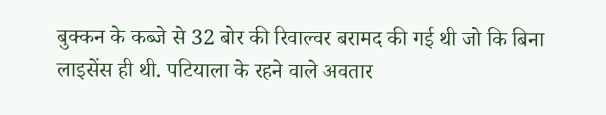बुक्कन के कब्जे से 32 बोर की रिवाल्वर बरामद की गई थी जो कि बिना लाइसेंस ही थी. पटियाला के रहने वाले अवतार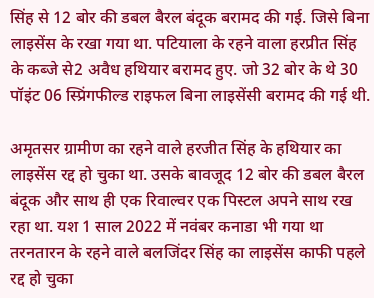सिंह से 12 बोर की डबल बैरल बंदूक बरामद की गई. जिसे बिना लाइसेंस के रखा गया था. पटियाला के रहने वाला हरप्रीत सिंह के कब्जे से2 अवैध हथियार बरामद हुए. जो 32 बोर के थे 30 पॉइंट 06 स्प्रिंगफील्ड राइफल बिना लाइसेंसी बरामद की गई थी.

अमृतसर ग्रामीण का रहने वाले हरजीत सिंह के हथियार का लाइसेंस रद्द हो चुका था. उसके बावजूद 12 बोर की डबल बैरल बंदूक और साथ ही एक रिवाल्वर एक पिस्टल अपने साथ रख रहा था. यश 1 साल 2022 में नवंबर कनाडा भी गया था तरनतारन के रहने वाले बलजिंदर सिंह का लाइसेंस काफी पहले रद्द हो चुका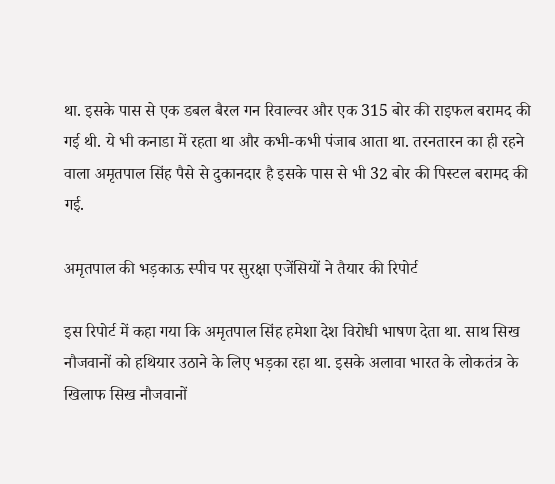था. इसके पास से एक डबल बैरल गन रिवाल्वर और एक 315 बोर की राइफल बरामद की गई थी. ये भी कनाडा में रहता था और कभी-कभी पंजाब आता था. तरनतारन का ही रहने वाला अमृतपाल सिंह पैसे से दुकानदार है इसके पास से भी 32 बोर की पिस्टल बरामद की गई.

अमृतपाल की भड़काऊ स्पीच पर सुरक्षा एजेंसियों ने तैयार की रिपोर्ट

इस रिपोर्ट में कहा गया कि अमृतपाल सिंह हमेशा देश विरोधी भाषण देता था. साथ सिख नौजवानों को हथियार उठाने के लिए भड़का रहा था. इसके अलावा भारत के लोकतंत्र के खिलाफ सिख नौजवानों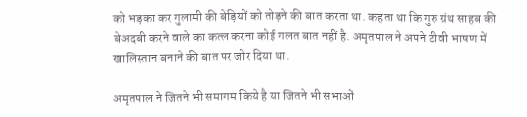को भड़का कर गुलामी की बेड़ियों को तोड़ने की बात करता था. कहता था कि गुरु ग्रंथ साहब की बेअदबी करने वाले का कत्ल करना कोई गलत बात नहीं है. अमृतपाल ने अपने टीवी भाषण में खालिस्तान बनाने की बात पर जोर दिया था.

अमृतपाल ने जितने भी समागम किये है या जितने भी सभाओं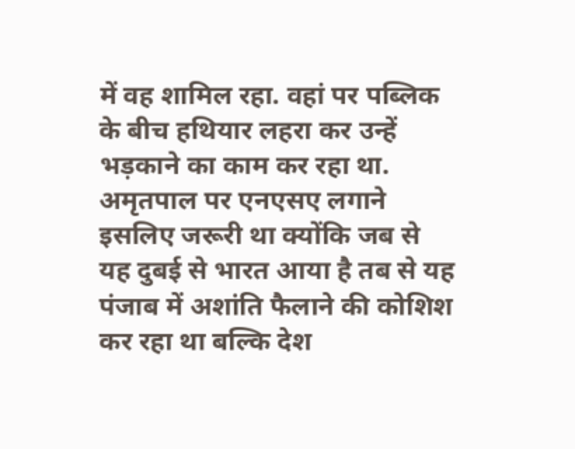में वह शामिल रहा. वहां पर पब्लिक के बीच हथियार लहरा कर उन्हें भड़काने का काम कर रहा था. अमृतपाल पर एनएसए लगाने इसलिए जरूरी था क्योंकि जब से यह दुबई से भारत आया है तब से यह पंजाब में अशांति फैलाने की कोशिश कर रहा था बल्कि देश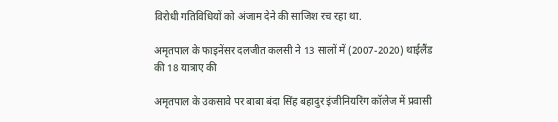विरोधी गतिविधियों को अंजाम देने की साजिश रच रहा था.

अमृतपाल के फाइनेंसर दलजीत कलसी ने 13 सालों में (2007-2020) थाईलैंड की 18 यात्राए की

अमृतपाल के उकसावे पर बाबा बंदा सिंह बहादुर इंजीनियरिंग कॉलेज में प्रवासी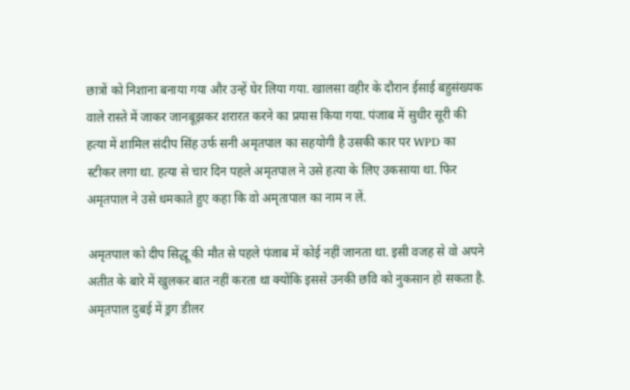छात्रों को निशाना बनाया गया और उन्हें घेर लिया गया. खालसा वहीर के दौरान ईसाई बहुसंख्यक वाले रास्ते में जाकर जानबूझकर शरारत करने का प्रयास किया गया. पंजाब में सुधीर सूरी की हत्या में शामिल संदीप सिंह उर्फ सनी अमृतपाल का सहयोगी है उसकी कार पर WPD का स्टीकर लगा था. हत्या से चार दिन पहले अमृतपाल ने उसे हत्या के लिए उकसाया था. फिर अमृतपाल ने उसे धमकाते हुए कहा कि वो अमृतापाल का नाम न लें.

अमृतपाल को दीप सिद्धू की मौत से पहले पंजाब में कोई नहीं जानता था. इसी वजह से वो अपने अतीत के बारे में खुलकर बात नहीं करता था क्योंकि इससे उनकी छवि को नुकसान हो सकता है. अमृतपाल दुबई में ड्रग डीलर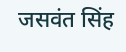जसवंत सिंह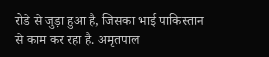रोडे से जुड़ा हुआ है, जिसका भाई पाकिस्तान से काम कर रहा है. अमृतपाल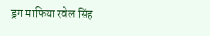ड्रग माफिया रवेल सिंह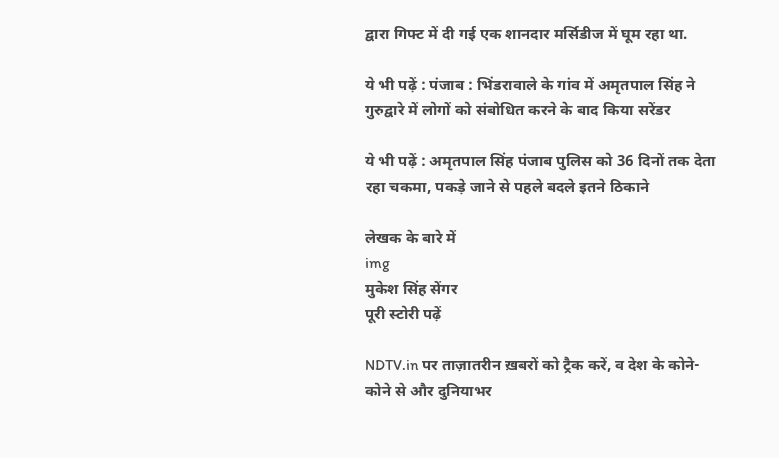द्वारा गिफ्ट में दी गई एक शानदार मर्सिडीज में घूम रहा था.

ये भी पढ़ें : पंजाब : भिंडरावाले के गांव में अमृतपाल सिंह ने गुरुद्वारे में लोगों को संबोधित करने के बाद किया सरेंडर

ये भी पढ़ें : अमृतपाल सिंह पंजाब पुलिस को 36 दिनों तक देता रहा चकमा, पकड़े जाने से पहले बदले इतने ठिकाने

लेखक के बारे में
img
मुकेश सिंह सेंगर
पूरी स्टोरी पढ़ें

NDTV.in पर ताज़ातरीन ख़बरों को ट्रैक करें, व देश के कोने-कोने से और दुनियाभर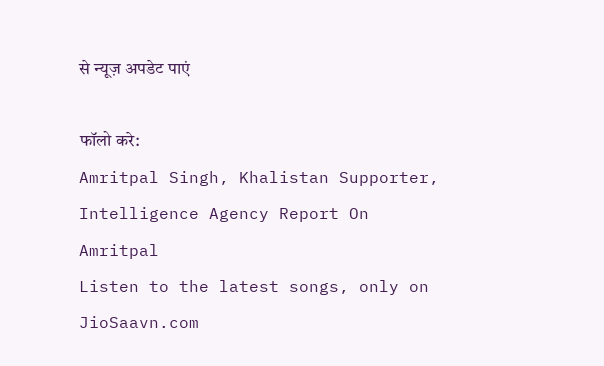से न्यूज़ अपडेट पाएं

फॉलो करे:
Amritpal Singh, Khalistan Supporter, Intelligence Agency Report On Amritpal
Listen to the latest songs, only on JioSaavn.com